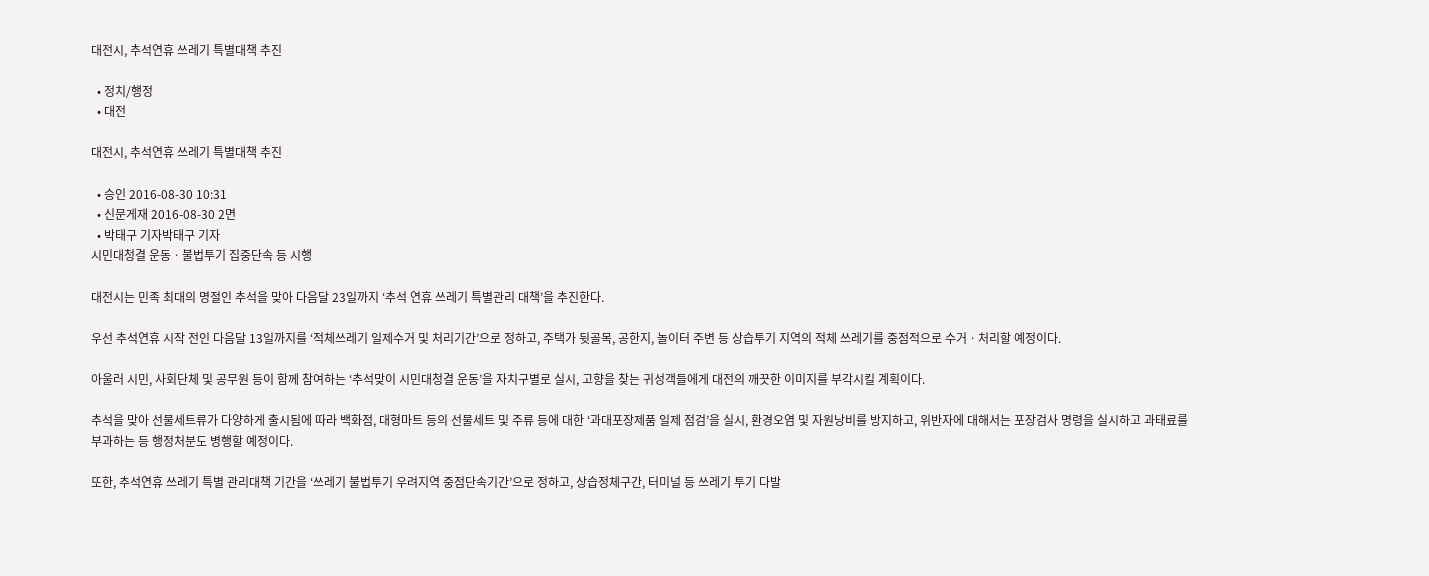대전시, 추석연휴 쓰레기 특별대책 추진

  • 정치/행정
  • 대전

대전시, 추석연휴 쓰레기 특별대책 추진

  • 승인 2016-08-30 10:31
  • 신문게재 2016-08-30 2면
  • 박태구 기자박태구 기자
시민대청결 운동ㆍ불법투기 집중단속 등 시행

대전시는 민족 최대의 명절인 추석을 맞아 다음달 23일까지 ‘추석 연휴 쓰레기 특별관리 대책’을 추진한다.

우선 추석연휴 시작 전인 다음달 13일까지를 ‘적체쓰레기 일제수거 및 처리기간’으로 정하고, 주택가 뒷골목, 공한지, 놀이터 주변 등 상습투기 지역의 적체 쓰레기를 중점적으로 수거ㆍ처리할 예정이다.

아울러 시민, 사회단체 및 공무원 등이 함께 참여하는 ‘추석맞이 시민대청결 운동’을 자치구별로 실시, 고향을 찾는 귀성객들에게 대전의 깨끗한 이미지를 부각시킬 계획이다.

추석을 맞아 선물세트류가 다양하게 출시됨에 따라 백화점, 대형마트 등의 선물세트 및 주류 등에 대한 ‘과대포장제품 일제 점검’을 실시, 환경오염 및 자원낭비를 방지하고, 위반자에 대해서는 포장검사 명령을 실시하고 과태료를 부과하는 등 행정처분도 병행할 예정이다.

또한, 추석연휴 쓰레기 특별 관리대책 기간을 ‘쓰레기 불법투기 우려지역 중점단속기간’으로 정하고, 상습정체구간, 터미널 등 쓰레기 투기 다발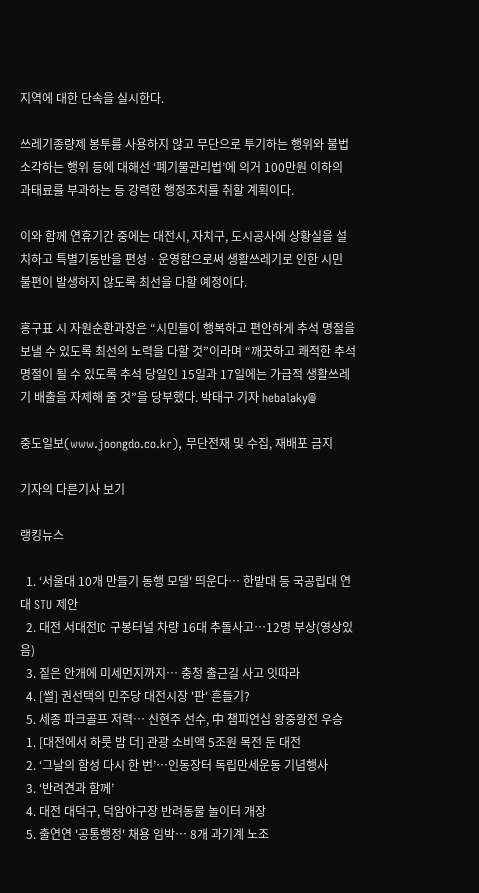지역에 대한 단속을 실시한다.

쓰레기종량제 봉투를 사용하지 않고 무단으로 투기하는 행위와 불법 소각하는 행위 등에 대해선 ‘폐기물관리법’에 의거 100만원 이하의 과태료를 부과하는 등 강력한 행정조치를 취할 계획이다.

이와 함께 연휴기간 중에는 대전시, 자치구, 도시공사에 상황실을 설치하고 특별기동반을 편성ㆍ운영함으로써 생활쓰레기로 인한 시민 불편이 발생하지 않도록 최선을 다할 예정이다.

홍구표 시 자원순환과장은 “시민들이 행복하고 편안하게 추석 명절을 보낼 수 있도록 최선의 노력을 다할 것”이라며 “깨끗하고 쾌적한 추석 명절이 될 수 있도록 추석 당일인 15일과 17일에는 가급적 생활쓰레기 배출을 자제해 줄 것”을 당부했다. 박태구 기자 hebalaky@

중도일보(www.joongdo.co.kr), 무단전재 및 수집, 재배포 금지

기자의 다른기사 보기

랭킹뉴스

  1. ‘서울대 10개 만들기 동행 모델' 띄운다… 한밭대 등 국공립대 연대 STU 제안
  2. 대전 서대전IC 구봉터널 차량 16대 추돌사고…12명 부상(영상있음)
  3. 짙은 안개에 미세먼지까지… 충청 출근길 사고 잇따라
  4. [썰] 권선택의 민주당 대전시장 '판' 흔들기?
  5. 세종 파크골프 저력… 신현주 선수, 中 챔피언십 왕중왕전 우승
  1. [대전에서 하룻 밤 더] 관광 소비액 5조원 목전 둔 대전
  2. ‘그날의 함성 다시 한 번’…인동장터 독립만세운동 기념행사
  3. ‘반려견과 함께’
  4. 대전 대덕구, 덕암야구장 반려동물 놀이터 개장
  5. 출연연 '공통행정' 채용 임박… 8개 과기계 노조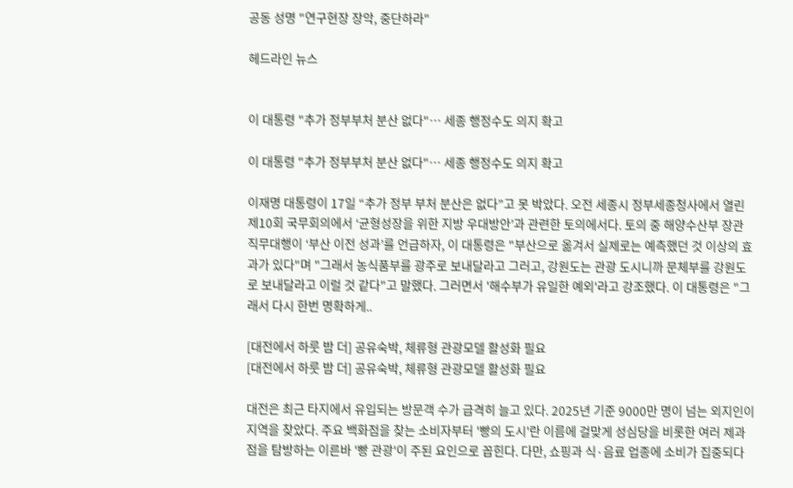공동 성명 "연구현장 장악, 중단하라"

헤드라인 뉴스


이 대통령 "추가 정부부처 분산 없다"… 세종 행정수도 의지 확고

이 대통령 "추가 정부부처 분산 없다"… 세종 행정수도 의지 확고

이재명 대통령이 17일 “추가 정부 부처 분산은 없다”고 못 박았다. 오전 세종시 정부세종청사에서 열린 제10회 국무회의에서 ‘균형성장을 위한 지방 우대방안’과 관련한 토의에서다. 토의 중 해양수산부 장관 직무대행이 ‘부산 이전 성과’를 언급하자, 이 대통령은 "부산으로 옮겨서 실제로는 예측했던 것 이상의 효과가 있다"며 "그래서 농식품부를 광주로 보내달라고 그러고, 강원도는 관광 도시니까 문체부를 강원도로 보내달라고 이럴 것 같다"고 말했다. 그러면서 '해수부가 유일한 예외'라고 강조했다. 이 대통령은 "그래서 다시 한번 명확하게..

[대전에서 하룻 밤 더] 공유숙박, 체류형 관광모델 활성화 필요
[대전에서 하룻 밤 더] 공유숙박, 체류형 관광모델 활성화 필요

대전은 최근 타지에서 유입되는 방문객 수가 급격히 늘고 있다. 2025년 기준 9000만 명이 넘는 외지인이 지역을 찾았다. 주요 백화점을 찾는 소비자부터 '빵의 도시'란 이름에 걸맞게 성심당을 비롯한 여러 제과점을 탐방하는 이른바 '빵 관광'이 주된 요인으로 꼽힌다. 다만, 쇼핑과 식·음료 업종에 소비가 집중되다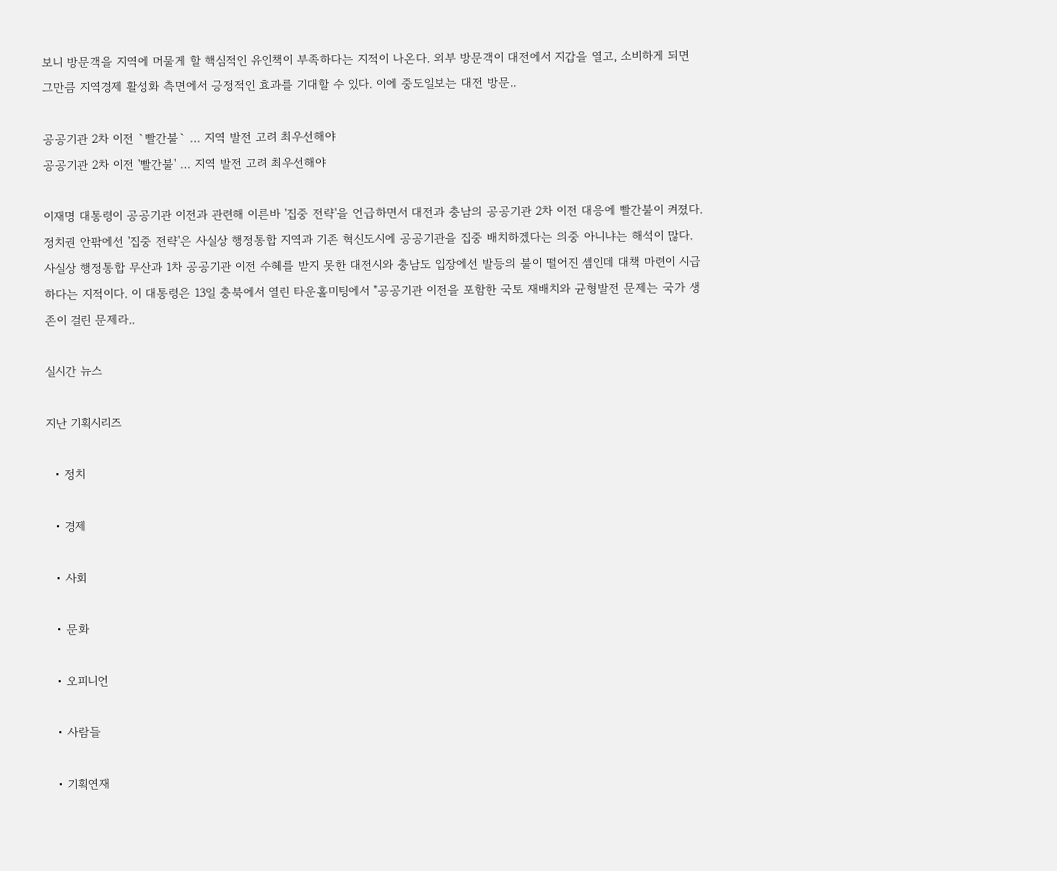보니 방문객을 지역에 머물게 할 핵심적인 유인책이 부족하다는 지적이 나온다. 외부 방문객이 대전에서 지갑을 열고, 소비하게 되면 그만큼 지역경제 활성화 측면에서 긍정적인 효과를 기대할 수 있다. 이에 중도일보는 대전 방문..

공공기관 2차 이전 `빨간불` … 지역 발전 고려 최우선해야
공공기관 2차 이전 '빨간불' … 지역 발전 고려 최우선해야

이재명 대통령이 공공기관 이전과 관련해 이른바 '집중 전략'을 언급하면서 대전과 충남의 공공기관 2차 이전 대응에 빨간불이 켜졌다. 정치권 안팎에선 '집중 전략'은 사실상 행정통합 지역과 기존 혁신도시에 공공기관을 집중 배치하겠다는 의중 아니냐는 해석이 많다. 사실상 행정통합 무산과 1차 공공기관 이전 수혜를 받지 못한 대전시와 충남도 입장에선 발등의 불이 떨어진 셈인데 대책 마련이 시급하다는 지적이다. 이 대통령은 13일 충북에서 열린 타운홀미팅에서 "공공기관 이전을 포함한 국토 재배치와 균형발전 문제는 국가 생존이 걸린 문제라..

실시간 뉴스

지난 기획시리즈

  • 정치

  • 경제

  • 사회

  • 문화

  • 오피니언

  • 사람들

  • 기획연재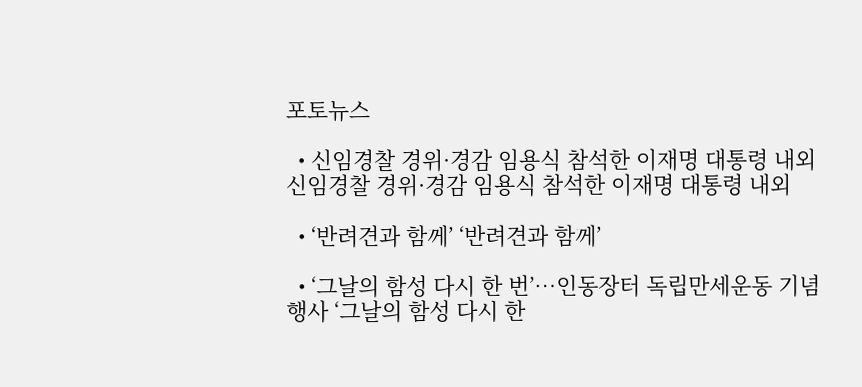포토뉴스

  • 신임경찰 경위·경감 임용식 참석한 이재명 대통령 내외 신임경찰 경위·경감 임용식 참석한 이재명 대통령 내외

  • ‘반려견과 함께’ ‘반려견과 함께’

  • ‘그날의 함성 다시 한 번’…인동장터 독립만세운동 기념행사 ‘그날의 함성 다시 한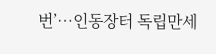번’…인동장터 독립만세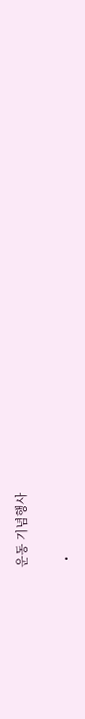운동 기념행사

  •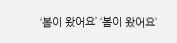‘봄이 왔어요’ ‘봄이 왔어요’